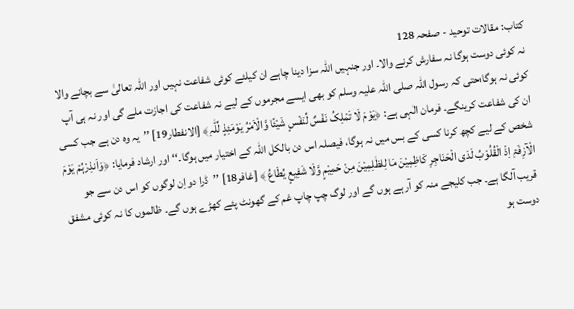کتاب: مقالات توحید - صفحہ 128
نہ کوئی دوست ہوگا نہ سفارش کرنے والا۔ اور جنہیں اللہ سزا دینا چاہے ان کیلئے کوئی شفاعت نہیں اور اللہ تعالیٰ سے بچانے والا کوئی نہ ہوگا؛حتی کہ رسول اللہ صلی اللہ علیہ وسلم کو بھی ایسے مجرموں کے لیے نہ شفاعت کی اجازت ملے گی اور نہ ہی آپ ان کی شفاعت کرینگے۔ فرمان الٰہی ہے: ﴿یَوْمَ لَا تَمْلِکُ نَفْسٌ لِّنَفْسٍ شَیْئًا وَّالْاَمْرُ یَوْمَئِذٍ لِّلّٰہِ﴾ [الانفطار19] ’’یہ وہ دن ہے جب کسی شخص کے لیے کچھ کرنا کسی کے بس میں نہ ہوگا، فیصلہ اس دن بالکل اللہ کے اختیار میں ہوگا۔‘‘ اور ارشاد فرمایا: ﴿وَاَنذِرْہُمْ یَوْمَ الْآزِفَۃِ اِذْ الْقُلُوْبُ لَدَی الْحَنَاجِرِ کَاظِمِیْنَ مَا لِلظٰلِمِیْنَ مِنْ حَمِیْمٍ وَّلَا شَفِیعٍ یُطَاعُ ﴾ [غافر18] ’’ڈرا دو اِن لوگوں کو اس دن سے جو قریب آلگا ہے۔ جب کلیجے منہ کو آرہے ہوں گے اور لوگ چپ چاپ غم کے گھونٹ پئے کھڑے ہوں گے۔ ظالموں کا نہ کوئی مشفق دوست ہو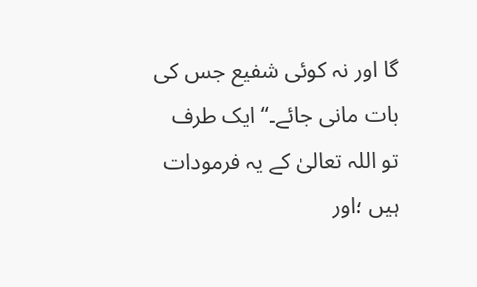گا اور نہ کوئی شفیع جس کی بات مانی جائے۔‘‘ ایک طرف تو اللہ تعالیٰ کے یہ فرمودات ہیں ؛اور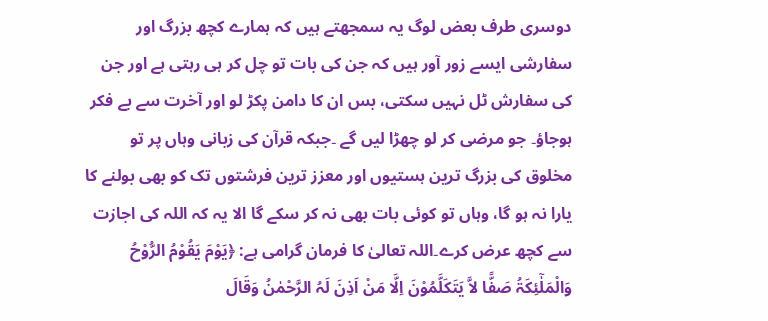دوسری طرف بعض لوگ یہ سمجھتے ہیں کہ ہمارے کچھ بزرگ اور سفارشی ایسے زور آور ہیں کہ جن کی بات تو چل کر ہی رہتی ہے اور جن کی سفارش ٹل نہیں سکتی، بس ان کا دامن پکڑ لو اور آخرت سے بے فکر ہوجاؤ۔ جو مرضی کر لو چھڑا لیں گے ۔جبکہ قرآن کی زبانی وہاں پر تو مخلوق کی بزرگ ترین ہستیوں اور معزز ترین فرشتوں تک کو بھی بولنے کا یارا نہ ہو گا، وہاں تو کوئی بات بھی نہ کر سکے گا الا یہ کہ اللہ کی اجازت سے کچھ عرض کرے۔اللہ تعالیٰ کا فرمان گرامی ہے: ﴿یَوْمَ یَقُوْمُ الرُّوْحُ وَالْمَلٰٓئِکَۃُ صَفًّا لاَّ یَتَکَلَّمُوْنَ اِلَّا مَنْ اَذِنَ لَہُ الرَّحْمٰنُ وَقَالَ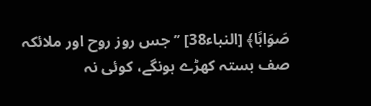صَوَابًا﴾ [النباء38] ’’جس روز روح اور ملائکہ صف بستہ کھڑے ہونگے، کوئی نہ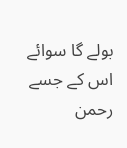بولے گا سوائے اس کے جسے رحمن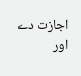اجازت دے اور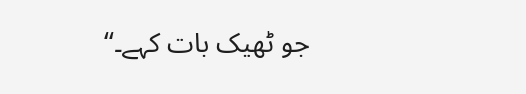جو ٹھیک بات کہے۔‘‘